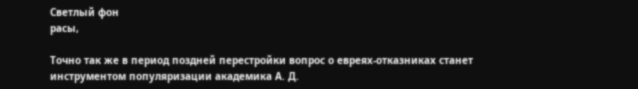Светлый фон
расы,

Точно так же в период поздней перестройки вопрос о евреях-отказниках станет инструментом популяризации академика А. Д.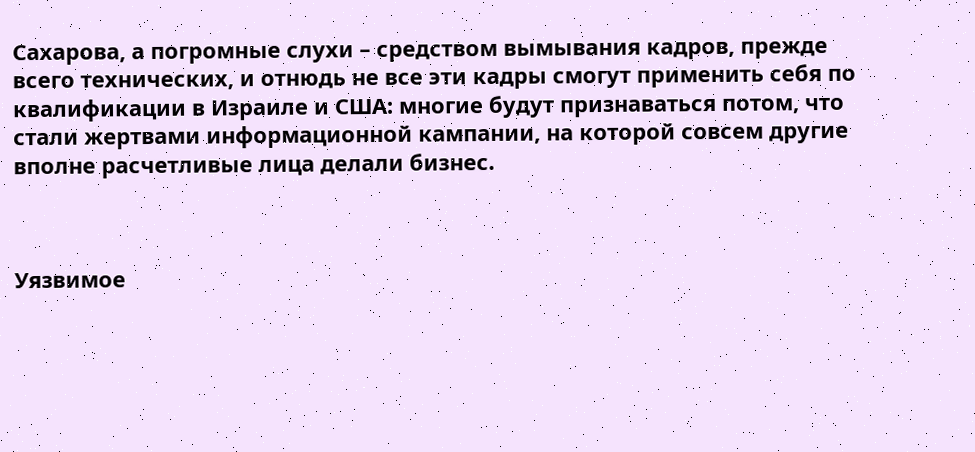Сахарова, а погромные слухи – средством вымывания кадров, прежде всего технических, и отнюдь не все эти кадры смогут применить себя по квалификации в Израиле и США: многие будут признаваться потом, что стали жертвами информационной кампании, на которой совсем другие вполне расчетливые лица делали бизнес.



Уязвимое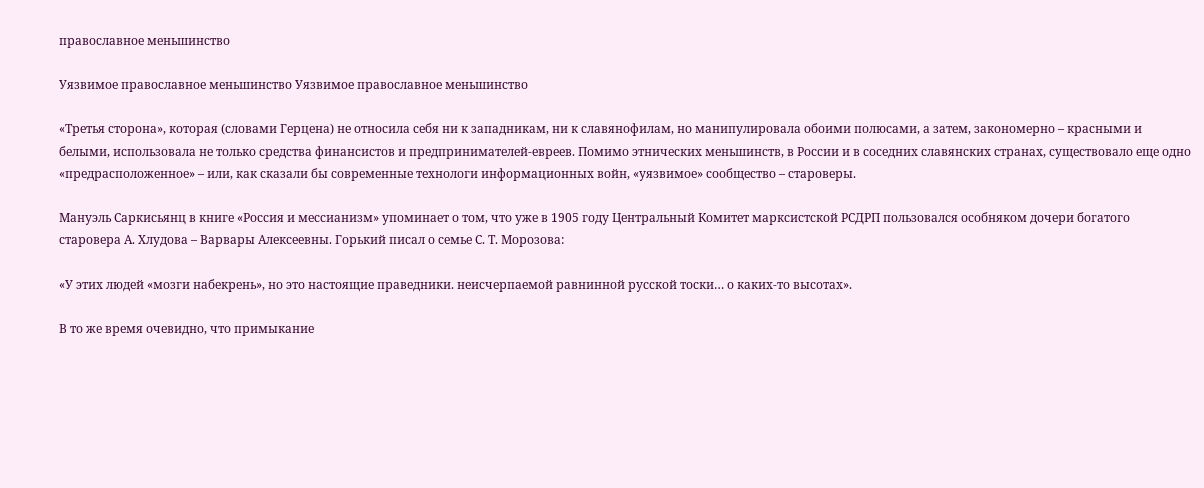православное меньшинство

Уязвимое православное меньшинство Уязвимое православное меньшинство

«Третья сторона», которая (словами Герцена) не относила себя ни к западникам, ни к славянофилам, но манипулировала обоими полюсами, а затем, закономерно – красными и белыми, использовала не только средства финансистов и предпринимателей-евреев. Помимо этнических меньшинств, в России и в соседних славянских странах, существовало еще одно «предрасположенное» – или, как сказали бы современные технологи информационных войн, «уязвимое» сообщество – староверы.

Мануэль Саркисьянц в книге «Россия и мессианизм» упоминает о том, что уже в 1905 году Центральный Комитет марксистской РСДРП пользовался особняком дочери богатого старовера А. Хлудова – Варвары Алексеевны. Горький писал о семье С. Т. Морозова:

«У этих людей «мозги набекрень», но это настоящие праведники. неисчерпаемой равнинной русской тоски… о каких-то высотах».

В то же время очевидно, что примыкание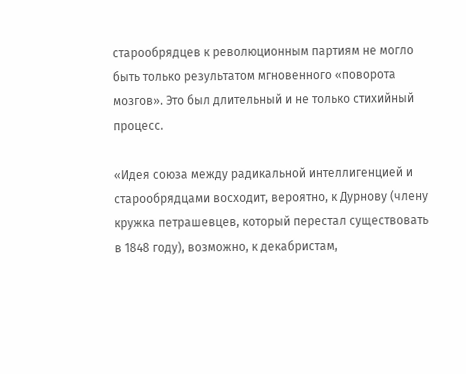старообрядцев к революционным партиям не могло быть только результатом мгновенного «поворота мозгов». Это был длительный и не только стихийный процесс.

«Идея союза между радикальной интеллигенцией и старообрядцами восходит, вероятно, к Дурнову (члену кружка петрашевцев, который перестал существовать в 1848 году), возможно, к декабристам,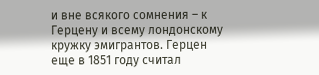и вне всякого сомнения – к Герцену и всему лондонскому кружку эмигрантов. Герцен еще в 1851 году считал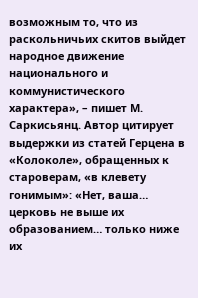возможным то, что из раскольничьих скитов выйдет народное движение национального и коммунистического характера», – пишет М. Саркисьянц. Автор цитирует выдержки из статей Герцена в «Колоколе», обращенных к староверам, «в клевету гонимым»: «Нет, ваша… церковь не выше их образованием… только ниже их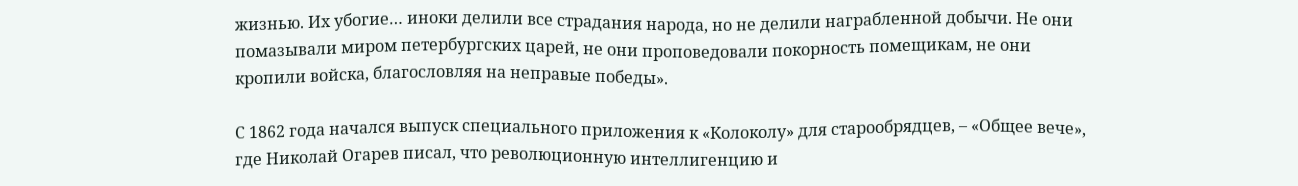жизнью. Их убогие… иноки делили все страдания народа, но не делили награбленной добычи. Не они помазывали миром петербургских царей, не они проповедовали покорность помещикам, не они кропили войска, благословляя на неправые победы».

С 1862 года начался выпуск специального приложения к «Колоколу» для старообрядцев, – «Общее вече», где Николай Огарев писал, что революционную интеллигенцию и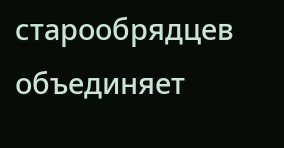старообрядцев объединяет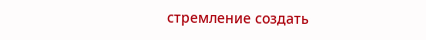стремление создать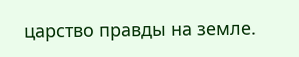царство правды на земле.